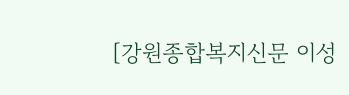[강원종합복지신문 이성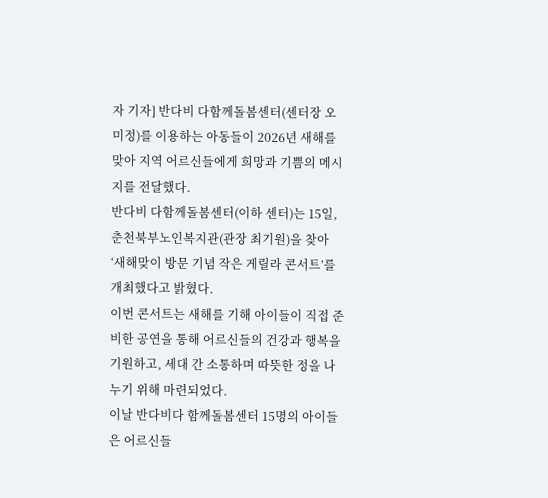자 기자] 반다비 다함께돌봄센터(센터장 오미정)를 이용하는 아동들이 2026년 새해를 맞아 지역 어르신들에게 희망과 기쁨의 메시지를 전달했다.
반다비 다함께돌봄센터(이하 센터)는 15일, 춘천북부노인복지관(관장 최기원)을 찾아 ‘새해맞이 방문 기념 작은 게릴라 콘서트’를 개최했다고 밝혔다.
이번 콘서트는 새해를 기해 아이들이 직접 준비한 공연을 통해 어르신들의 건강과 행복을 기원하고, 세대 간 소통하며 따뜻한 정을 나누기 위해 마련되었다.
이날 반다비다 함께돌봄센터 15명의 아이들은 어르신들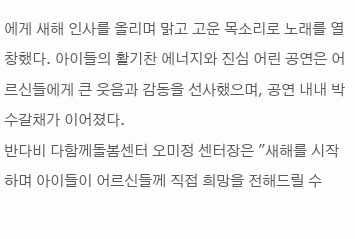에게 새해 인사를 올리며 맑고 고운 목소리로 노래를 열창했다. 아이들의 활기찬 에너지와 진심 어린 공연은 어르신들에게 큰 웃음과 감동을 선사했으며, 공연 내내 박수갈채가 이어졌다.
반다비 다함께돌봄센터 오미정 센터장은 "새해를 시작하며 아이들이 어르신들께 직접 희망을 전해드릴 수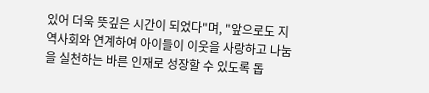있어 더욱 뜻깊은 시간이 되었다"며, "앞으로도 지역사회와 연계하여 아이들이 이웃을 사랑하고 나눔을 실천하는 바른 인재로 성장할 수 있도록 돕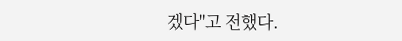겠다"고 전했다.